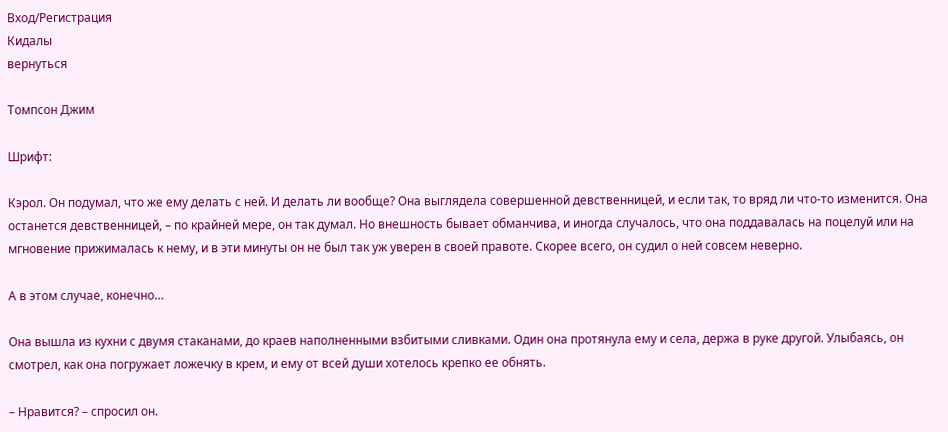Вход/Регистрация
Кидалы
вернуться

Томпсон Джим

Шрифт:

Кэрол. Он подумал, что же ему делать с ней. И делать ли вообще? Она выглядела совершенной девственницей, и если так, то вряд ли что-то изменится. Она останется девственницей, – по крайней мере, он так думал. Но внешность бывает обманчива, и иногда случалось, что она поддавалась на поцелуй или на мгновение прижималась к нему, и в эти минуты он не был так уж уверен в своей правоте. Скорее всего, он судил о ней совсем неверно.

А в этом случае, конечно…

Она вышла из кухни с двумя стаканами, до краев наполненными взбитыми сливками. Один она протянула ему и села, держа в руке другой. Улыбаясь, он смотрел, как она погружает ложечку в крем, и ему от всей души хотелось крепко ее обнять.

– Нравится? – спросил он.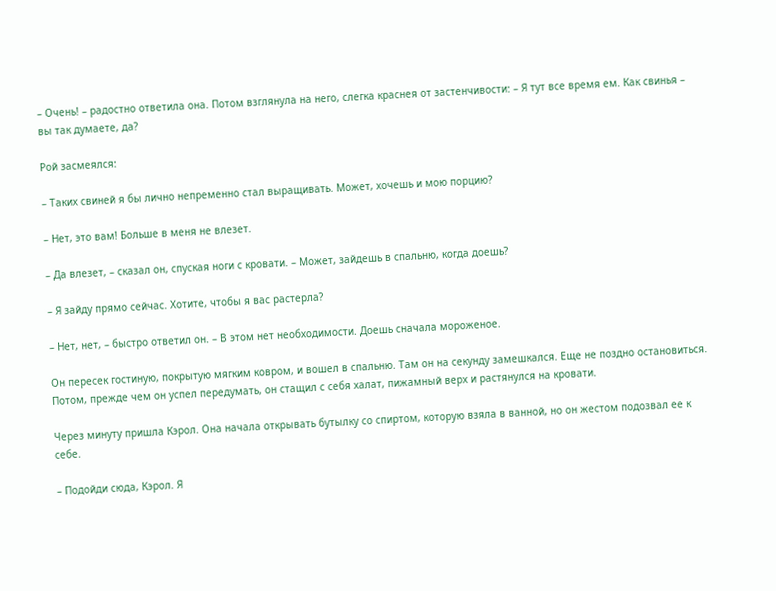– Очень! – радостно ответила она. Потом взглянула на него, слегка краснея от застенчивости: – Я тут все время ем. Как свинья – вы так думаете, да?

Рой засмеялся:

– Таких свиней я бы лично непременно стал выращивать. Может, хочешь и мою порцию?

– Нет, это вам! Больше в меня не влезет.

– Да влезет, – сказал он, спуская ноги с кровати. – Может, зайдешь в спальню, когда доешь?

– Я зайду прямо сейчас. Хотите, чтобы я вас растерла?

– Нет, нет, – быстро ответил он. – В этом нет необходимости. Доешь сначала мороженое.

Он пересек гостиную, покрытую мягким ковром, и вошел в спальню. Там он на секунду замешкался. Еще не поздно остановиться. Потом, прежде чем он успел передумать, он стащил с себя халат, пижамный верх и растянулся на кровати.

Через минуту пришла Кэрол. Она начала открывать бутылку со спиртом, которую взяла в ванной, но он жестом подозвал ее к себе.

– Подойди сюда, Кэрол. Я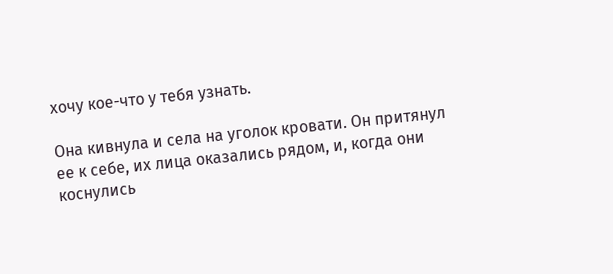хочу кое-что у тебя узнать.

Она кивнула и села на уголок кровати. Он притянул ее к себе, их лица оказались рядом, и, когда они коснулись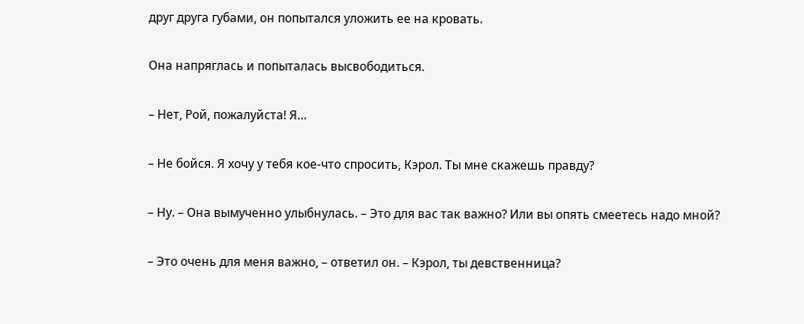друг друга губами, он попытался уложить ее на кровать.

Она напряглась и попыталась высвободиться.

– Нет, Рой, пожалуйста! Я…

– Не бойся. Я хочу у тебя кое-что спросить, Кэрол. Ты мне скажешь правду?

– Ну. – Она вымученно улыбнулась. – Это для вас так важно? Или вы опять смеетесь надо мной?

– Это очень для меня важно, – ответил он. – Кэрол, ты девственница?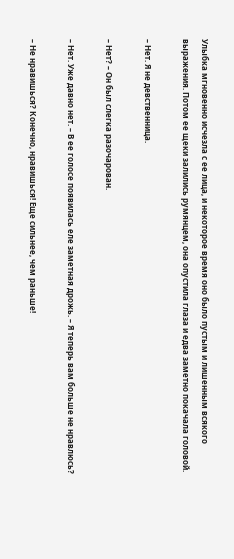Улыбка мгновенно исчезла с ее лица, и некоторое время оно было пустым и лишенным всякого выражения. Потом ее щеки залились румянцем, она опустила глаза и едва заметно покачала головой.

– Нет. Я не девственница.

– Нет? – Он был слегка разочарован.

– Нет. Уже давно нет. – В ее голосе появилась еле заметная дрожь. – Я теперь вам больше не нравлюсь?

– Не нравишься? Конечно, нравишься! Еще сильнее, чем раньше!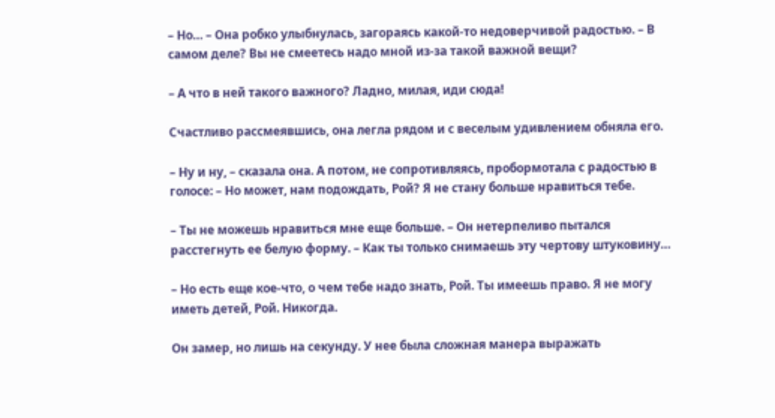– Но… – Она робко улыбнулась, загораясь какой-то недоверчивой радостью. – В самом деле? Вы не смеетесь надо мной из-за такой важной вещи?

– А что в ней такого важного? Ладно, милая, иди сюда!

Счастливо рассмеявшись, она легла рядом и с веселым удивлением обняла его.

– Ну и ну, – сказала она. А потом, не сопротивляясь, пробормотала с радостью в голосе: – Но может, нам подождать, Рой? Я не стану больше нравиться тебе.

– Ты не можешь нравиться мне еще больше. – Он нетерпеливо пытался расстегнуть ее белую форму. – Как ты только снимаешь эту чертову штуковину…

– Но есть еще кое-что, о чем тебе надо знать, Рой. Ты имеешь право. Я не могу иметь детей, Рой. Никогда.

Он замер, но лишь на секунду. У нее была сложная манера выражать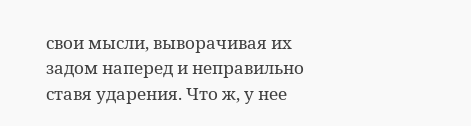свои мысли, выворачивая их задом наперед и неправильно ставя ударения. Что ж, у нее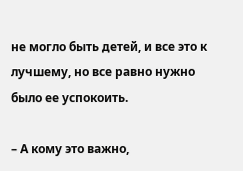не могло быть детей, и все это к лучшему, но все равно нужно было ее успокоить.

– А кому это важно,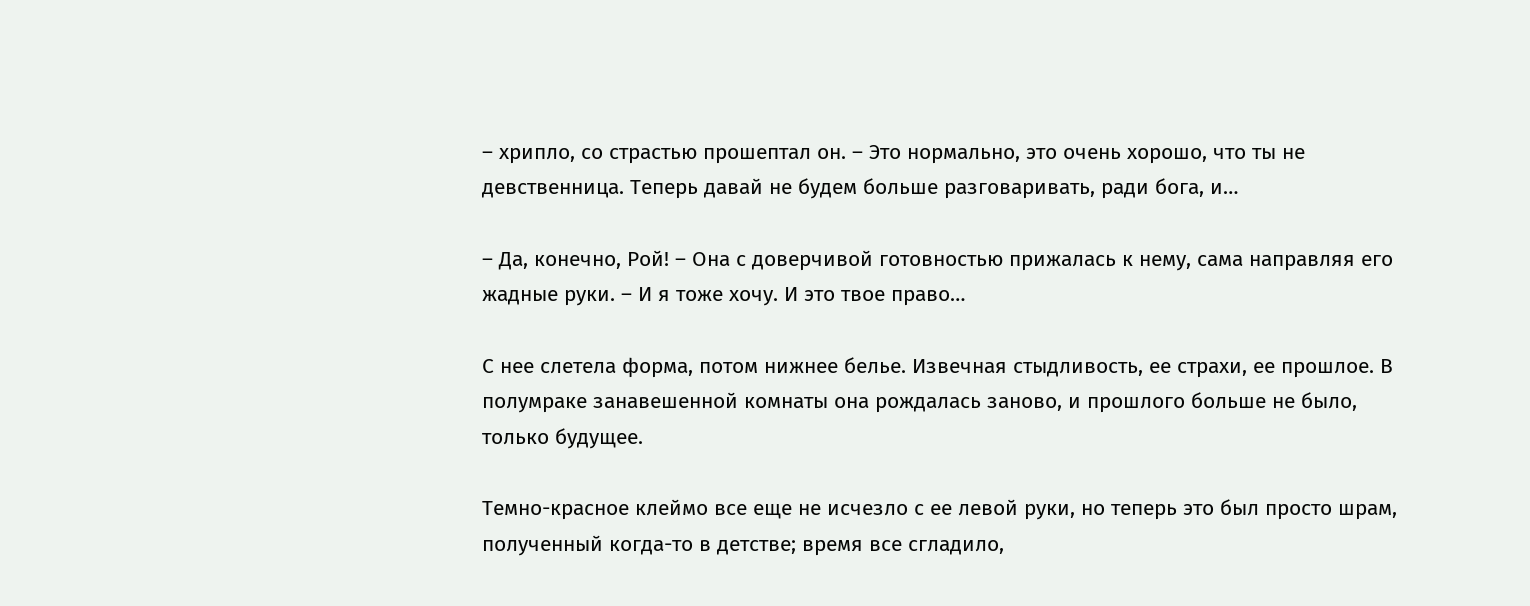– хрипло, со страстью прошептал он. – Это нормально, это очень хорошо, что ты не девственница. Теперь давай не будем больше разговаривать, ради бога, и…

– Да, конечно, Рой! – Она с доверчивой готовностью прижалась к нему, сама направляя его жадные руки. – И я тоже хочу. И это твое право…

С нее слетела форма, потом нижнее белье. Извечная стыдливость, ее страхи, ее прошлое. В полумраке занавешенной комнаты она рождалась заново, и прошлого больше не было, только будущее.

Темно-красное клеймо все еще не исчезло с ее левой руки, но теперь это был просто шрам, полученный когда-то в детстве; время все сгладило,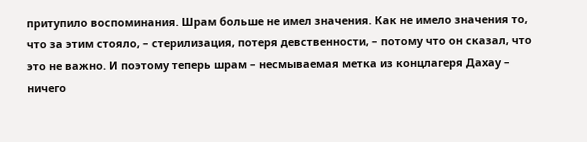притупило воспоминания. Шрам больше не имел значения. Как не имело значения то, что за этим стояло, – стерилизация, потеря девственности, – потому что он сказал, что это не важно. И поэтому теперь шрам – несмываемая метка из концлагеря Дахау – ничего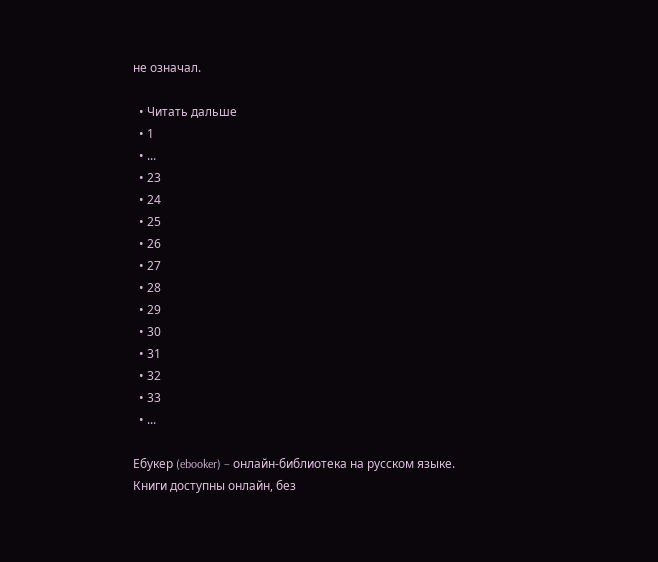не означал.

  • Читать дальше
  • 1
  • ...
  • 23
  • 24
  • 25
  • 26
  • 27
  • 28
  • 29
  • 30
  • 31
  • 32
  • 33
  • ...

Ебукер (ebooker) – онлайн-библиотека на русском языке. Книги доступны онлайн, без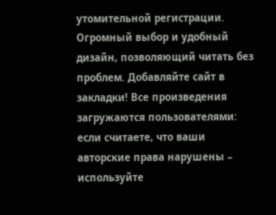утомительной регистрации. Огромный выбор и удобный дизайн, позволяющий читать без проблем. Добавляйте сайт в закладки! Все произведения загружаются пользователями: если считаете, что ваши авторские права нарушены – используйте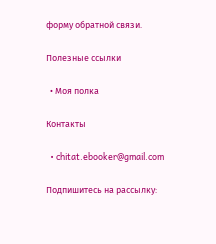форму обратной связи.

Полезные ссылки

  • Моя полка

Контакты

  • chitat.ebooker@gmail.com

Подпишитесь на рассылку: